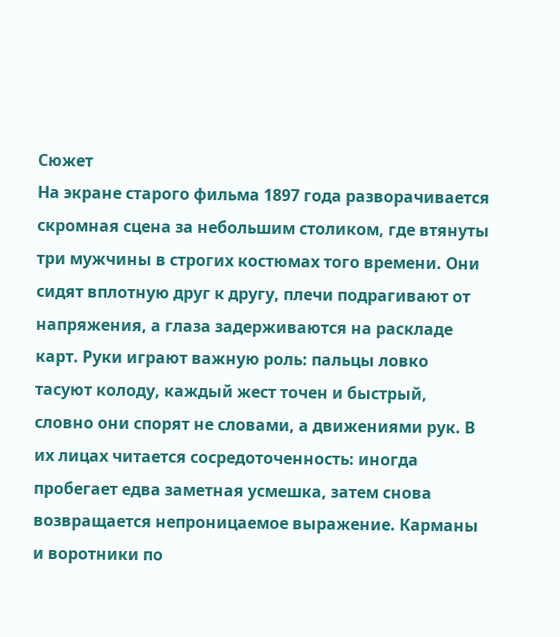Сюжет
На экране старого фильма 1897 года разворачивается скромная сцена за небольшим столиком, где втянуты три мужчины в строгих костюмах того времени. Они сидят вплотную друг к другу, плечи подрагивают от напряжения, а глаза задерживаются на раскладе карт. Руки играют важную роль: пальцы ловко тасуют колоду, каждый жест точен и быстрый, словно они спорят не словами, а движениями рук. В их лицах читается сосредоточенность: иногда пробегает едва заметная усмешка, затем снова возвращается непроницаемое выражение. Карманы и воротники по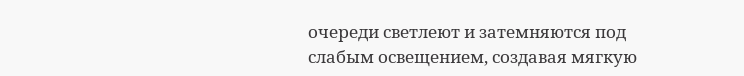очереди светлеют и затемняются под слабым освещением, создавая мягкую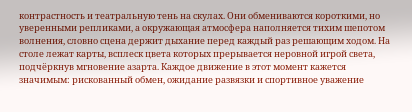контрастность и театральную тень на скулах. Они обмениваются короткими, но уверенными репликами, а окружающая атмосфера наполняется тихим шепотом волнения, словно сцена держит дыхание перед каждый раз решающим ходом. На столе лежат карты, всплеск цвета которых прерывается неровной игрой света, подчёркнув мгновение азарта. Каждое движение в этот момент кажется значимым: рискованный обмен, ожидание развязки и спортивное уважение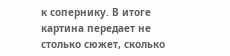к сопернику. В итоге картина передает не столько сюжет, сколько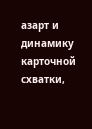азарт и динамику карточной схватки,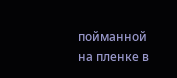пойманной на пленке в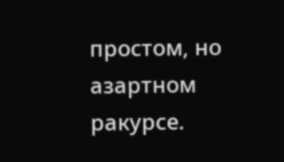простом, но азартном ракурсе.